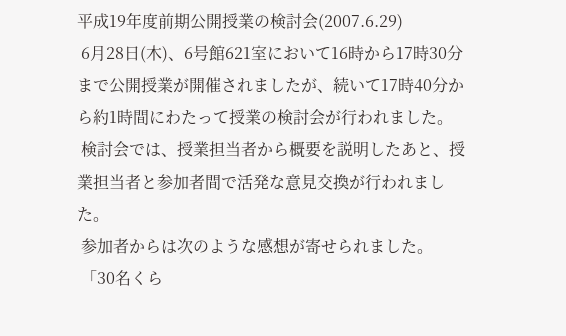平成19年度前期公開授業の検討会(2007.6.29)
 6月28日(木)、6号館621室において16時から17時30分まで公開授業が開催されましたが、続いて17時40分から約1時間にわたって授業の検討会が行われました。
 検討会では、授業担当者から概要を説明したあと、授業担当者と参加者間で活発な意見交換が行われました。
 参加者からは次のような感想が寄せられました。
 「30名くら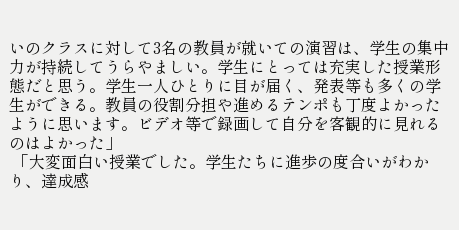いのクラスに対して3名の教員が就いての演習は、学生の集中力が持続してうらやましい。学生にとっては充実した授業形態だと思う。学生一人ひとりに目が届く、発表等も多くの学生ができる。教員の役割分担や進めるテンポも丁度よかったように思います。ビデオ等で録画して自分を客観的に見れるのはよかった」
 「大変面白い授業でした。学生たちに進歩の度合いがわかり、達成感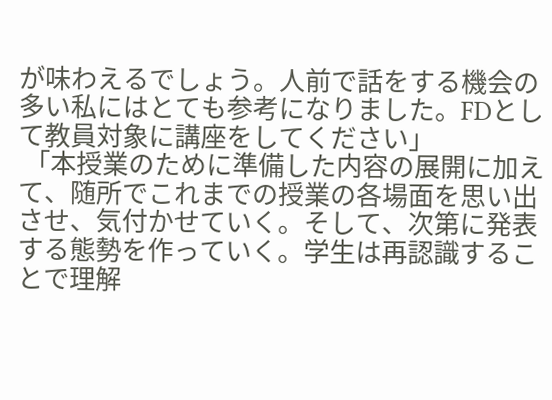が味わえるでしょう。人前で話をする機会の多い私にはとても参考になりました。FDとして教員対象に講座をしてください」
 「本授業のために準備した内容の展開に加えて、随所でこれまでの授業の各場面を思い出させ、気付かせていく。そして、次第に発表する態勢を作っていく。学生は再認識することで理解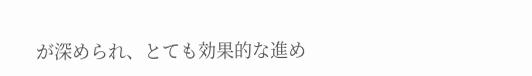が深められ、とても効果的な進め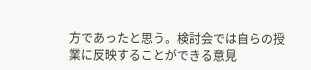方であったと思う。検討会では自らの授業に反映することができる意見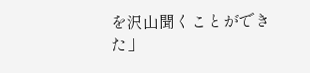を沢山聞くことができた」